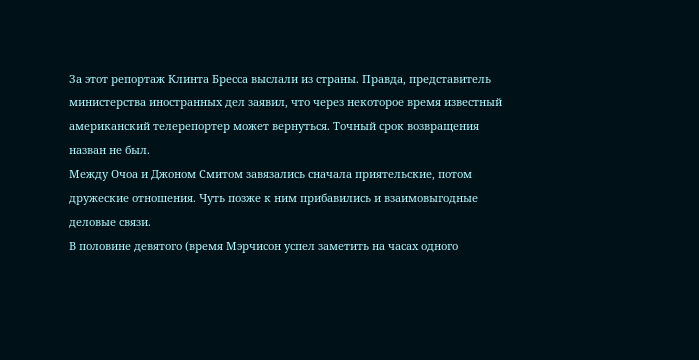За этот репортаж Клинта Бресса выслали из страны. Правда, представитель министерства иностранных дел заявил, что через некоторое время известный американский телерепортер может вернуться. Точный срок возвращения назван не был.
Между Очоа и Джоном Смитом завязались сначала приятельские, потом дружеские отношения. Чуть позже к ним прибавились и взаимовыгодные деловые связи.
В половине девятого (время Мэрчисон успел заметить на часах одного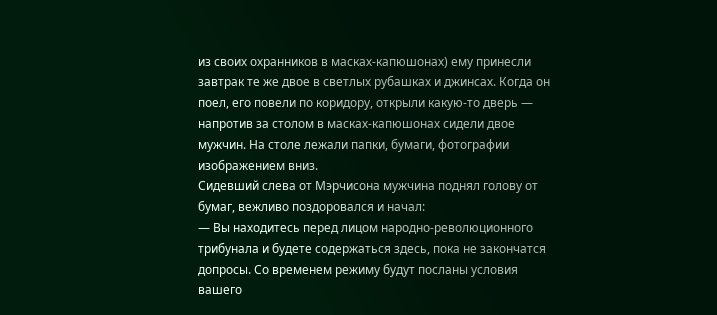из своих охранников в масках-капюшонах) ему принесли завтрак те же двое в светлых рубашках и джинсах. Когда он поел, его повели по коридору, открыли какую-то дверь — напротив за столом в масках-капюшонах сидели двое мужчин. На столе лежали папки, бумаги, фотографии изображением вниз.
Сидевший слева от Мэрчисона мужчина поднял голову от бумаг, вежливо поздоровался и начал:
— Вы находитесь перед лицом народно-революционного трибунала и будете содержаться здесь, пока не закончатся допросы. Со временем режиму будут посланы условия вашего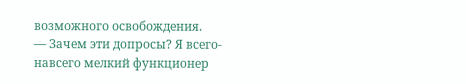возможного освобождения.
— Зачем эти допросы? Я всего-навсего мелкий функционер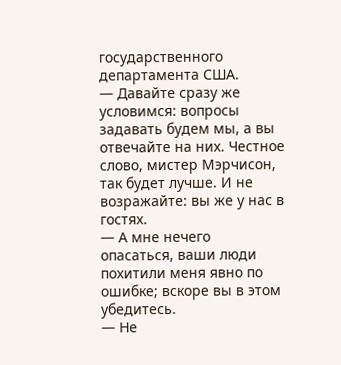государственного департамента США.
— Давайте сразу же условимся: вопросы задавать будем мы, а вы отвечайте на них. Честное слово, мистер Мэрчисон, так будет лучше. И не возражайте: вы же у нас в гостях.
— А мне нечего опасаться, ваши люди похитили меня явно по ошибке; вскоре вы в этом убедитесь.
— Не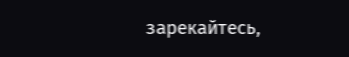зарекайтесь,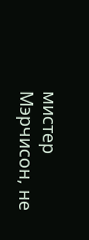мистер Мэрчисон, не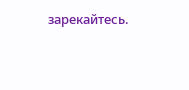зарекайтесь.